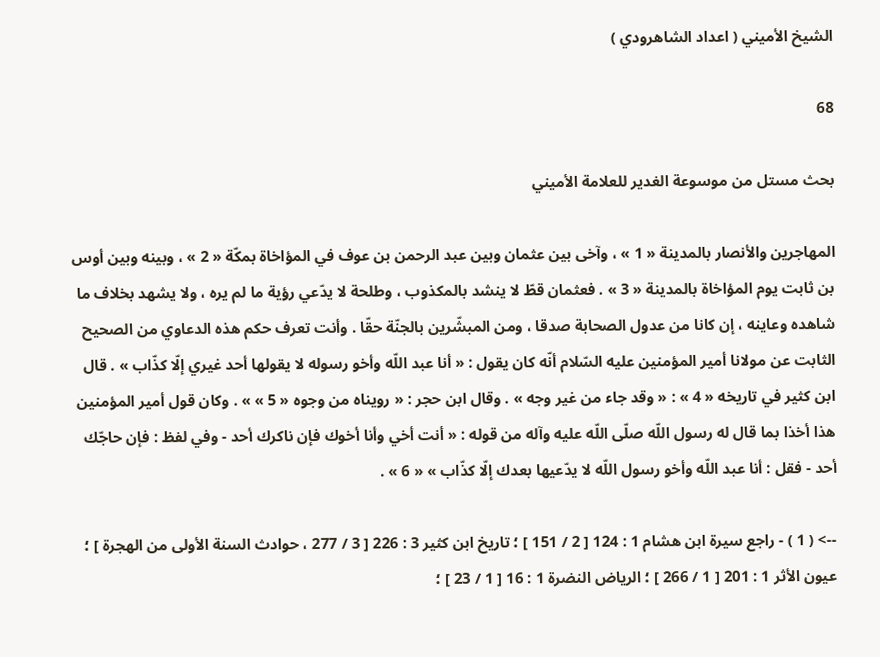الشيخ الأميني ( اعداد الشاهرودي )

68

بحث مستل من موسوعة الغدير للعلامة الأميني

المهاجرين والأنصار بالمدينة « 1 » ، وآخى بين عثمان وبين عبد الرحمن بن عوف في المؤاخاة بمكّة « 2 » ، وبينه وبين أوس بن ثابت يوم المؤاخاة بالمدينة « 3 » . فعثمان قطّ لا ينشد بالمكذوب ، وطلحة لا يدّعي رؤية ما لم يره ، ولا يشهد بخلاف ما شاهده وعاينه ، إن كانا من عدول الصحابة صدقا ، ومن المبشّرين بالجنّة حقّا . وأنت تعرف حكم هذه الدعاوي من الصحيح الثابت عن مولانا أمير المؤمنين عليه السّلام أنّه كان يقول : « أنا عبد اللّه وأخو رسوله لا يقولها أحد غيري إلّا كذّاب » . قال ابن كثير في تاريخه « 4 » : « وقد جاء من غير وجه » . وقال ابن حجر : « رويناه من وجوه « 5 » » . وكان قول أمير المؤمنين هذا أخذا بما قال له رسول اللّه صلّى اللّه عليه وآله من قوله : « أنت أخي وأنا أخوك فإن ناكرك أحد - وفي لفظ : فإن حاجّك أحد - فقل : أنا عبد اللّه وأخو رسول اللّه لا يدّعيها بعدك إلّا كذّاب » « 6 » .

--> ( 1 ) - راجع سيرة ابن هشام 1 : 124 [ 2 / 151 ] ؛ تاريخ ابن كثير 3 : 226 [ 3 / 277 ، حوادث السنة الأولى من الهجرة ] ؛ عيون الأثر 1 : 201 [ 1 / 266 ] ؛ الرياض النضرة 1 : 16 [ 1 / 23 ] ؛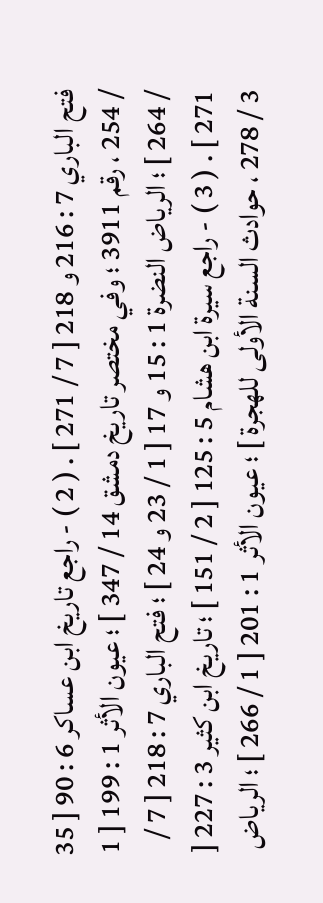فتح الباري 7 : 216 و 218 [ 7 / 271 ] . ( 2 ) - راجع تاريخ ابن عساكر 6 : 90 [ 35 / 254 ، رقم 3911 ؛ وفي مختصر تاريخ دمشق 14 / 347 ] ؛ عيون الأثر 1 : 199 [ 1 / 264 ] ؛ الرياض النضرة 1 : 15 و 17 [ 1 / 23 و 24 ] ؛ فتح الباري 7 : 218 [ 7 / 271 ] . ( 3 ) - راجع سيرة ابن هشام 5 : 125 [ 2 / 151 ] ؛ تاريخ ابن كثير 3 : 227 [ 3 / 278 ، حوادث السنة الأولى للهجرة ] ؛ عيون الأثر 1 : 201 [ 1 / 266 ] ؛ الرياض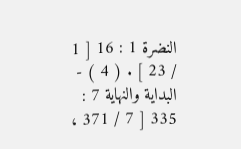النضرة 1 : 16 [ 1 / 23 ] . ( 4 ) - البداية والنهاية 7 : 335 [ 7 / 371 ،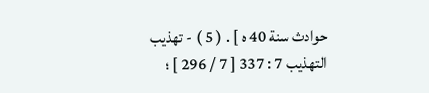حوادث سنة 40 ه ] . ( 5 ) - تهذيب التهذيب 7 : 337 [ 7 / 296 ] ؛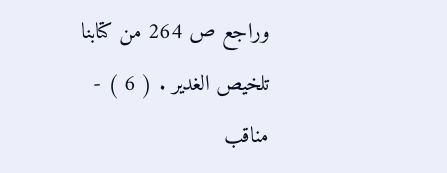وراجع ص 264 من كتابنا تلخيص الغدير . ( 6 ) - مناقب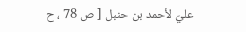عليّ لأحمد بن حنبل [ ص 78 ، ح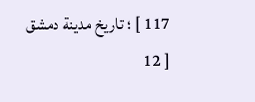117 ] ؛ تاريخ مدينة دمشق [ 12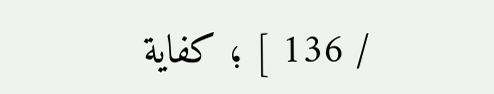/ 136 ] ؛ كفاية